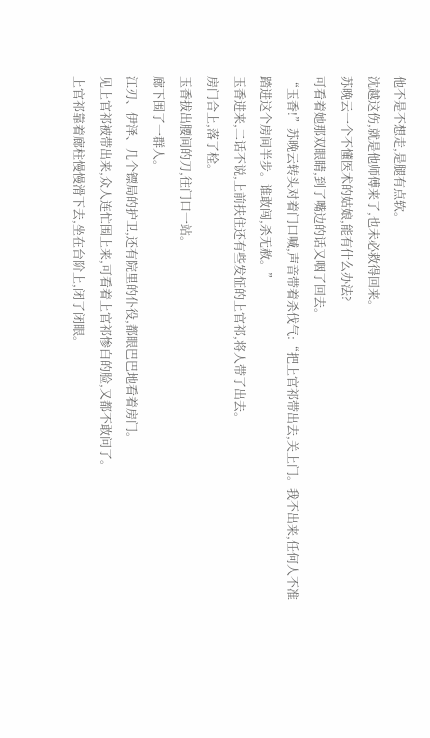他不是不想走,是腿有点软。
沈越这伤,就是他师傅来了,也未必救得回来。
苏晚云一个不懂医术的姑娘,能有什么办法?
可看着她那双眼睛,到了嘴边的话又咽了回去。
“玉香!”苏晚云转头对着门口喊,声音带着杀伐气:“把上官祁带出去,关上门。我不出来,任何人不准踏进这个房间半步。谁敢闯,杀无赦。”
玉香进来,二话不说,上前扶住还有些发怔的上官祁,将人带了出去。
房门合上,落了栓。
玉香拔出腰间的刀,往门口一站。
廊下围了一群人。
江刃、伊泽、几个镖局的护卫,还有院里的仆役,都眼巴巴地看着房门。
见上官祁被带出来,众人连忙围上来,可看着上官祁惨白的脸,又都不敢问了。
上官祁靠着廊柱慢慢滑下去,坐在台阶上,闭了闭眼。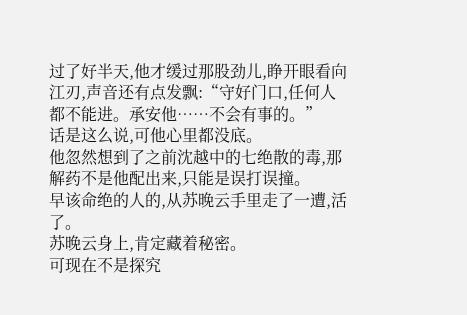过了好半天,他才缓过那股劲儿,睁开眼看向江刃,声音还有点发飘:“守好门口,任何人都不能进。承安他……不会有事的。”
话是这么说,可他心里都没底。
他忽然想到了之前沈越中的七绝散的毒,那解药不是他配出来,只能是误打误撞。
早该命绝的人的,从苏晚云手里走了一遭,活了。
苏晚云身上,肯定藏着秘密。
可现在不是探究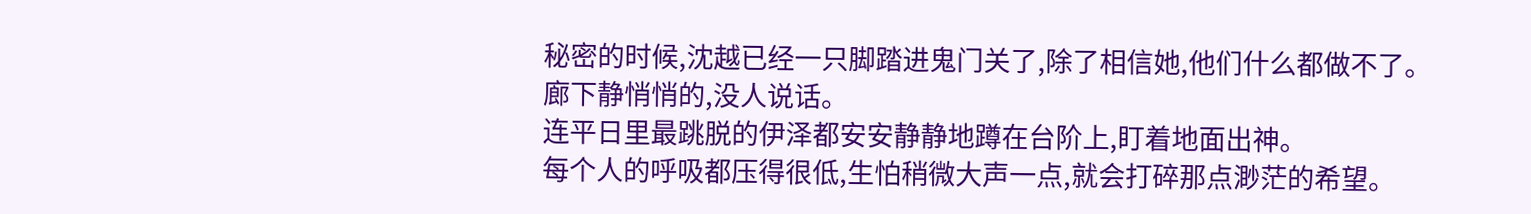秘密的时候,沈越已经一只脚踏进鬼门关了,除了相信她,他们什么都做不了。
廊下静悄悄的,没人说话。
连平日里最跳脱的伊泽都安安静静地蹲在台阶上,盯着地面出神。
每个人的呼吸都压得很低,生怕稍微大声一点,就会打碎那点渺茫的希望。